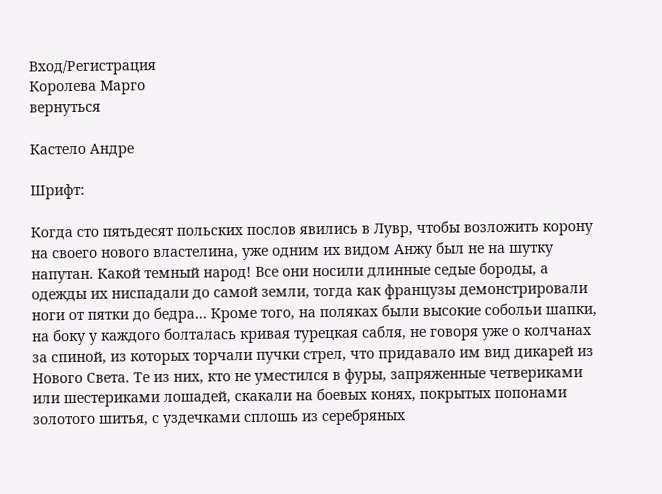Вход/Регистрация
Королева Марго
вернуться

Кастело Андре

Шрифт:

Когда сто пятьдесят польских послов явились в Лувр, чтобы возложить корону на своего нового властелина, уже одним их видом Анжу был не на шутку напутан. Какой темный народ! Все они носили длинные седые бороды, а одежды их ниспадали до самой земли, тогда как французы демонстрировали ноги от пятки до бедра… Кроме того, на поляках были высокие собольи шапки, на боку у каждого болталась кривая турецкая сабля, не говоря уже о колчанах за спиной, из которых торчали пучки стрел, что придавало им вид дикарей из Нового Света. Те из них, кто не уместился в фуры, запряженные четвериками или шестериками лошадей, скакали на боевых конях, покрытых попонами золотого шитья, с уздечками сплошь из серебряных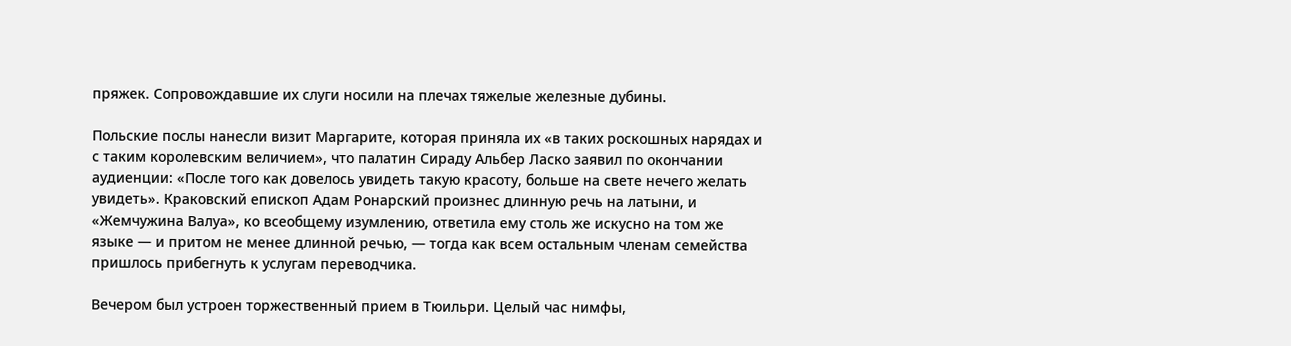пряжек. Сопровождавшие их слуги носили на плечах тяжелые железные дубины.

Польские послы нанесли визит Маргарите, которая приняла их «в таких роскошных нарядах и с таким королевским величием», что палатин Сираду Альбер Ласко заявил по окончании аудиенции: «После того как довелось увидеть такую красоту, больше на свете нечего желать увидеть». Краковский епископ Адам Ронарский произнес длинную речь на латыни, и «Жемчужина Валуа», ко всеобщему изумлению, ответила ему столь же искусно на том же языке — и притом не менее длинной речью, — тогда как всем остальным членам семейства пришлось прибегнуть к услугам переводчика.

Вечером был устроен торжественный прием в Тюильри. Целый час нимфы,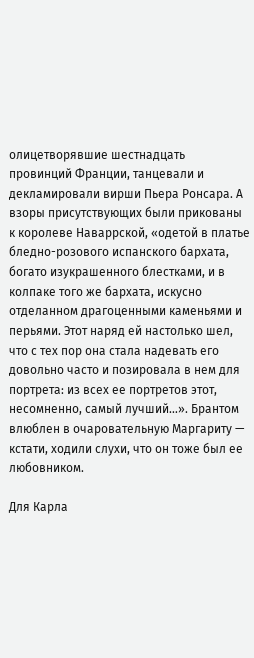олицетворявшие шестнадцать провинций Франции, танцевали и декламировали вирши Пьера Ронсара. А взоры присутствующих были прикованы к королеве Наваррской, «одетой в платье бледно-розового испанского бархата, богато изукрашенного блестками, и в колпаке того же бархата, искусно отделанном драгоценными каменьями и перьями. Этот наряд ей настолько шел, что с тех пор она стала надевать его довольно часто и позировала в нем для портрета: из всех ее портретов этот, несомненно, самый лучший…». Брантом влюблен в очаровательную Маргариту — кстати, ходили слухи, что он тоже был ее любовником.

Для Карла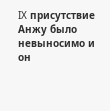IX присутствие Анжу было невыносимо и он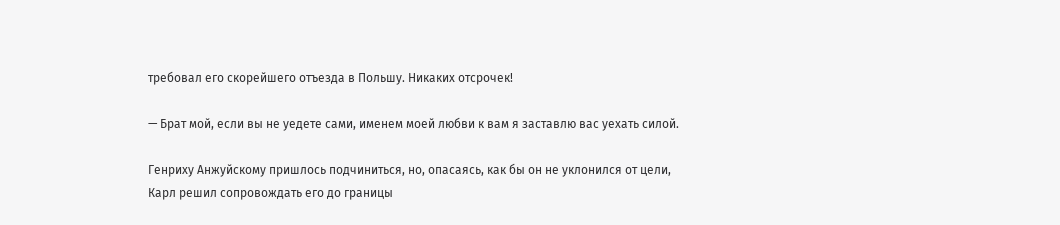требовал его скорейшего отъезда в Польшу. Никаких отсрочек!

— Брат мой, если вы не уедете сами, именем моей любви к вам я заставлю вас уехать силой.

Генриху Анжуйскому пришлось подчиниться, но, опасаясь, как бы он не уклонился от цели, Карл решил сопровождать его до границы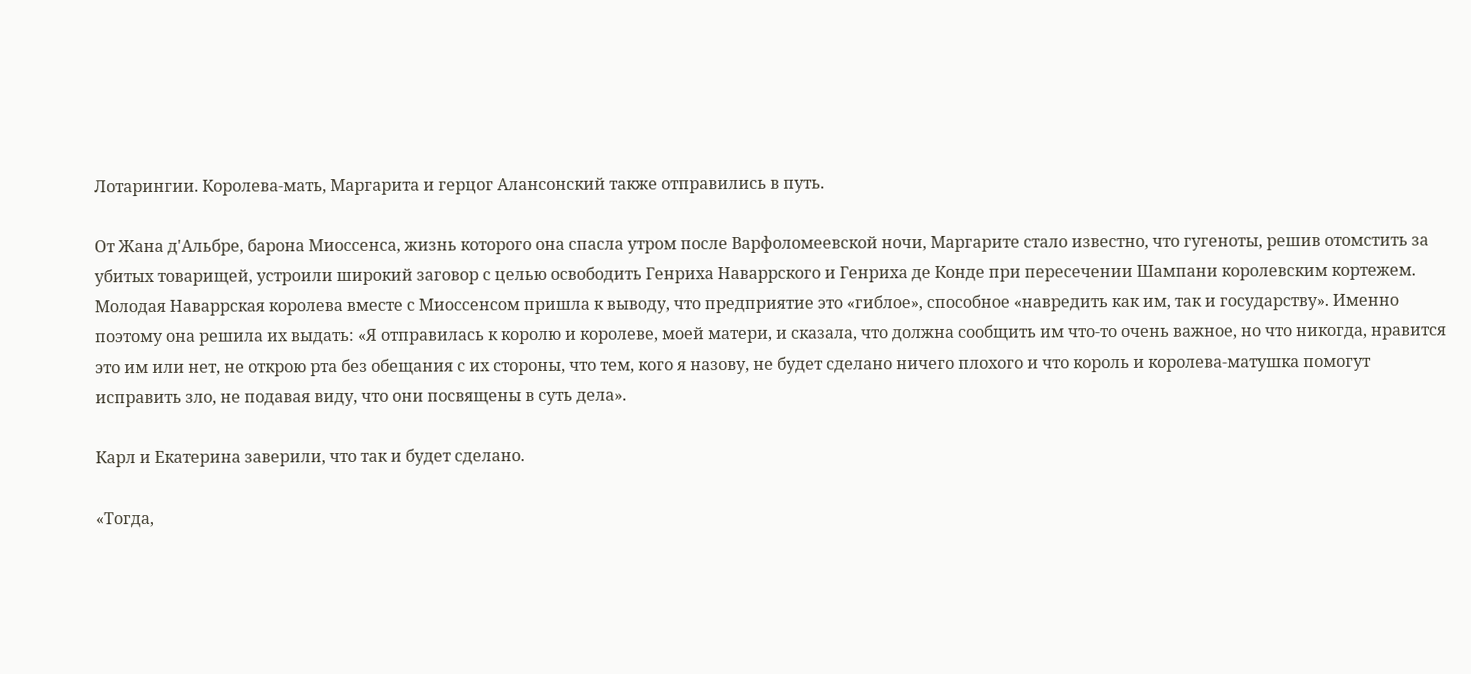Лотарингии. Королева-мать, Маргарита и герцог Алансонский также отправились в путь.

От Жана д'Альбре, барона Миоссенса, жизнь которого она спасла утром после Варфоломеевской ночи, Маргарите стало известно, что гугеноты, решив отомстить за убитых товарищей, устроили широкий заговор с целью освободить Генриха Наваррского и Генриха де Конде при пересечении Шампани королевским кортежем. Молодая Наваррская королева вместе с Миоссенсом пришла к выводу, что предприятие это «гиблое», способное «навредить как им, так и государству». Именно поэтому она решила их выдать: «Я отправилась к королю и королеве, моей матери, и сказала, что должна сообщить им что-то очень важное, но что никогда, нравится это им или нет, не открою рта без обещания с их стороны, что тем, кого я назову, не будет сделано ничего плохого и что король и королева-матушка помогут исправить зло, не подавая виду, что они посвящены в суть дела».

Карл и Екатерина заверили, что так и будет сделано.

«Тогда,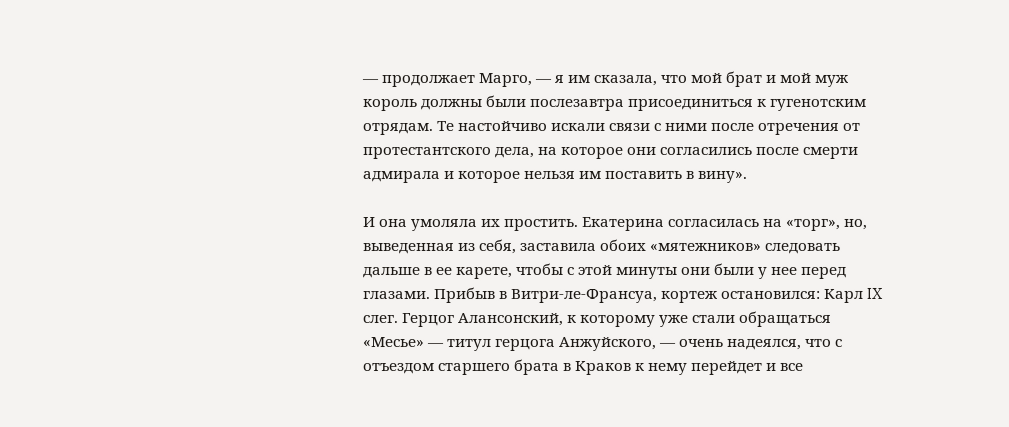— продолжает Марго, — я им сказала, что мой брат и мой муж король должны были послезавтра присоединиться к гугенотским отрядам. Те настойчиво искали связи с ними после отречения от протестантского дела, на которое они согласились после смерти адмирала и которое нельзя им поставить в вину».

И она умоляла их простить. Екатерина согласилась на «торг», но, выведенная из себя, заставила обоих «мятежников» следовать дальше в ее карете, чтобы с этой минуты они были у нее перед глазами. Прибыв в Витри-ле-Франсуа, кортеж остановился: Карл IX слег. Герцог Алансонский, к которому уже стали обращаться «Месье» — титул герцога Анжуйского, — очень надеялся, что с отъездом старшего брата в Краков к нему перейдет и все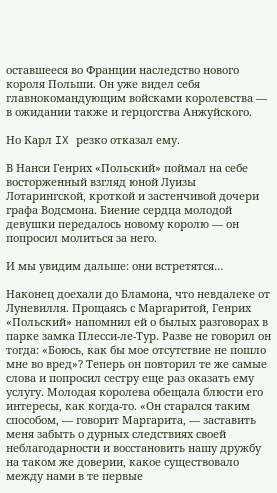оставшееся во Франции наследство нового короля Польши. Он уже видел себя главнокомандующим войсками королевства — в ожидании также и герцогства Анжуйского.

Но Карл IX резко отказал ему.

В Нанси Генрих «Польский» поймал на себе восторженный взгляд юной Луизы Лотарингской, кроткой и застенчивой дочери графа Водсмона. Биение сердца молодой девушки передалось новому королю — он попросил молиться за него.

И мы увидим дальше: они встретятся…

Наконец доехали до Бламона, что невдалеке от Луневилля. Прощаясь с Маргаритой, Генрих «Польский» напомнил ей о былых разговорах в парке замка Плесси-ле-Тур. Разве не говорил он тогда: «Боюсь, как бы мое отсутствие не пошло мне во вред»? Теперь он повторил те же самые слова и попросил сестру еще раз оказать ему услугу. Молодая королева обещала блюсти его интересы, как когда-то. «Он старался таким способом, — говорит Маргарита, — заставить меня забыть о дурных следствиях своей неблагодарности и восстановить нашу дружбу на таком же доверии, какое существовало между нами в те первые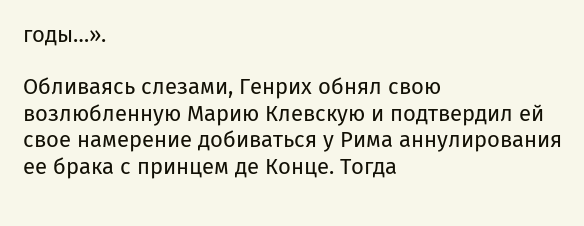годы…».

Обливаясь слезами, Генрих обнял свою возлюбленную Марию Клевскую и подтвердил ей свое намерение добиваться у Рима аннулирования ее брака с принцем де Конце. Тогда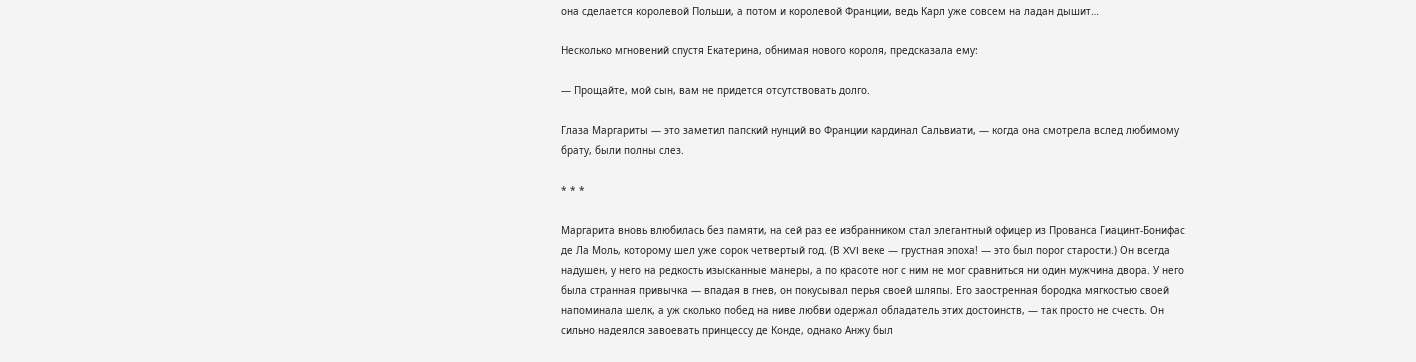она сделается королевой Польши, а потом и королевой Франции, ведь Карл уже совсем на ладан дышит…

Несколько мгновений спустя Екатерина, обнимая нового короля, предсказала ему:

— Прощайте, мой сын, вам не придется отсутствовать долго.

Глаза Маргариты — это заметил папский нунций во Франции кардинал Сальвиати, — когда она смотрела вслед любимому брату, были полны слез.

* * *

Маргарита вновь влюбилась без памяти, на сей раз ее избранником стал элегантный офицер из Прованса Гиацинт-Бонифас де Ла Моль, которому шел уже сорок четвертый год. (В XVI веке — грустная эпоха! — это был порог старости.) Он всегда надушен, у него на редкость изысканные манеры, а по красоте ног с ним не мог сравниться ни один мужчина двора. У него была странная привычка — впадая в гнев, он покусывал перья своей шляпы. Его заостренная бородка мягкостью своей напоминала шелк, а уж сколько побед на ниве любви одержал обладатель этих достоинств, — так просто не счесть. Он сильно надеялся завоевать принцессу де Конде, однако Анжу был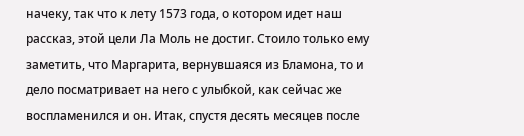начеку, так что к лету 1573 года, о котором идет наш рассказ, этой цели Ла Моль не достиг. Стоило только ему заметить, что Маргарита, вернувшаяся из Бламона, то и дело посматривает на него с улыбкой, как сейчас же воспламенился и он. Итак, спустя десять месяцев после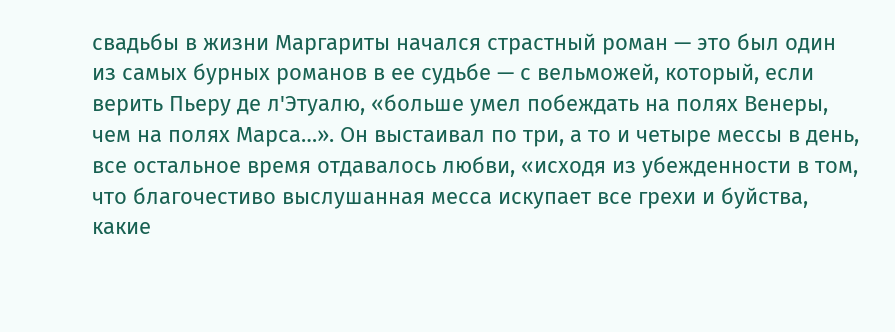свадьбы в жизни Маргариты начался страстный роман — это был один из самых бурных романов в ее судьбе — с вельможей, который, если верить Пьеру де л'Этуалю, «больше умел побеждать на полях Венеры, чем на полях Марса…». Он выстаивал по три, а то и четыре мессы в день, все остальное время отдавалось любви, «исходя из убежденности в том, что благочестиво выслушанная месса искупает все грехи и буйства, какие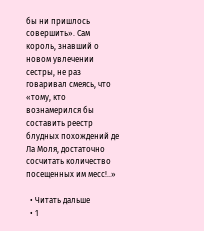бы ни пришлось совершить». Сам король, знавший о новом увлечении сестры, не раз говаривал смеясь, что «тому, кто вознамерился бы составить реестр блудных похождений де Ла Моля, достаточно сосчитать количество посещенных им месс!..»

  • Читать дальше
  • 1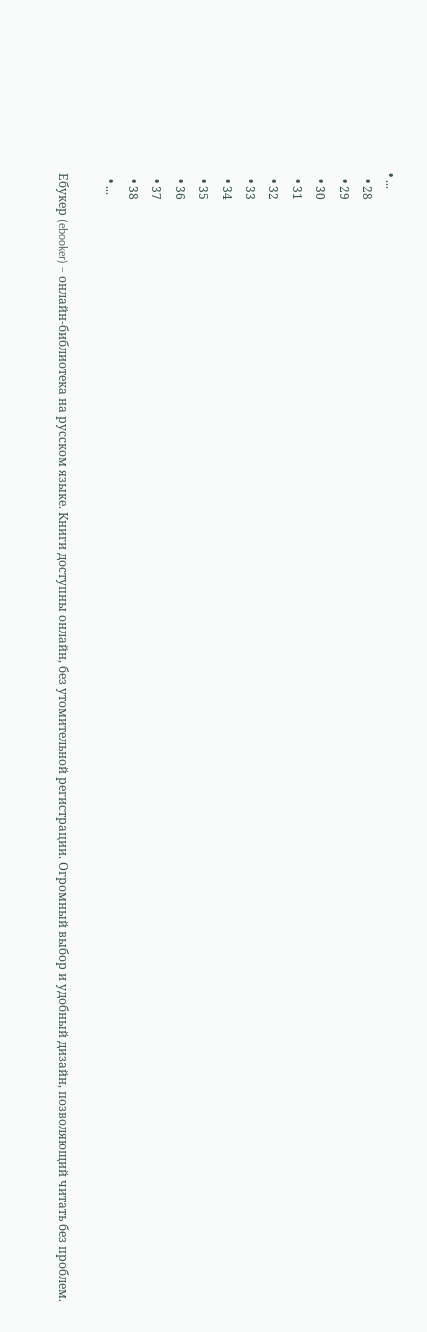• ...
  • 28
  • 29
  • 30
  • 31
  • 32
  • 33
  • 34
  • 35
  • 36
  • 37
  • 38
  • ...

Ебукер (ebooker) – онлайн-библиотека на русском языке. Книги доступны онлайн, без утомительной регистрации. Огромный выбор и удобный дизайн, позволяющий читать без проблем.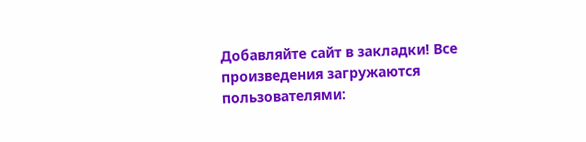Добавляйте сайт в закладки! Все произведения загружаются пользователями: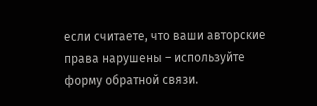если считаете, что ваши авторские права нарушены – используйте форму обратной связи.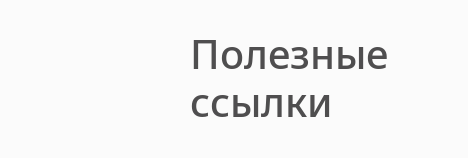Полезные ссылки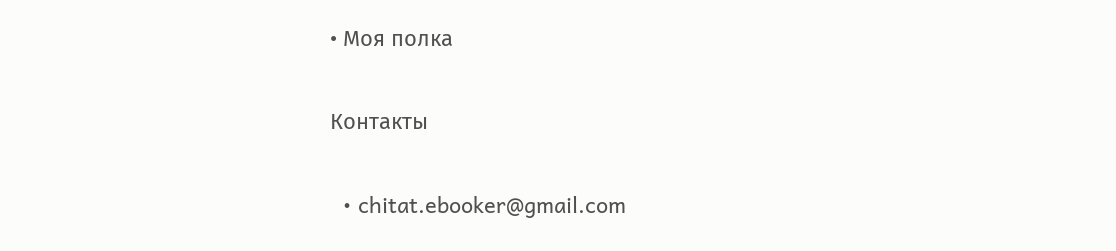• Моя полка

Контакты

  • chitat.ebooker@gmail.com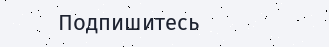Подпишитесь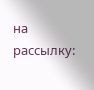на рассылку: